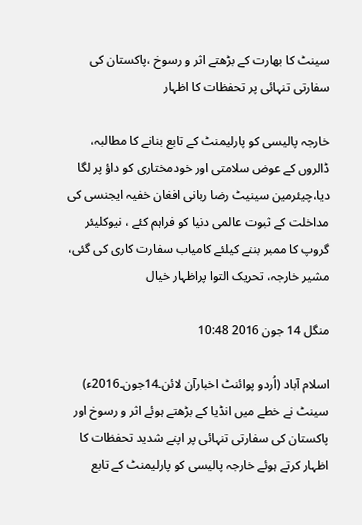سینٹ کا بھارت کے بڑھتے اثر و رسوخ ،پاکستان کی سفارتی تنہائی پر تحفظات کا اظہار

خارجہ پالیسی کو پارلیمنٹ کے تابع بنانے کا مطالبہ، ڈالروں کے عوض سلامتی اور خودمختاری کو داؤ پر لگا دیا،چیئرمین سینیٹ رضا ربانی افغان خفیہ ایجنسی کی مداخلت کے ثبوت عالمی دنیا کو فراہم کئے ، نیوکلیئر گروپ کا ممبر بننے کیلئے کامیاب سفارت کاری کی گئی، مشیر خارجہ، تحریک التوا پراظہار خیال

منگل 14 جون 2016 10:48

اسلام آباد (اُردو پوائنٹ اخبارآن لائن۔14جون۔2016ء) سینٹ نے خطے میں انڈیا کے بڑھتے ہوئے اثر و رسوخ اور پاکستان کی سفارتی تنہائی پر اپنے شدید تحفظات کا اظہار کرتے ہوئے خارجہ پالیسی کو پارلیمنٹ کے تابع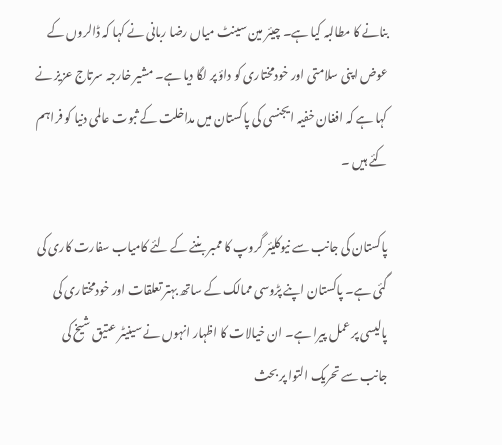بنانے کا مطالبہ کیا ہے۔ چیئر مین سینٹ میاں رضا ربانی نے کہا کہ ڈالروں کے عوض اپنی سلامتی اور خودمختاری کو داؤ پر لگا دیا ہے۔ مشیر خارجہ سرتاج عزیز نے کہا ہے کہ افغان خفیہ ایجنسی کی پاکستان میں مداخلت کے ثبوت عالمی دنیا کو فراہم کئے ہیں ۔

پاکستان کی جانب سے نیوکلیئر گروپ کا ممبر بننے کے لئے کامیاب سفارت کاری کی گئی ہے۔ پاکستان اپنے پڑوسی ممالک کے ساتھ بہتر تعلقات اور خودمختاری کی پالیسی پر عمل پیرا ہے۔ ان خیالات کا اظہار انہوں نے سینیٹر عتیق شیخ کی جانب سے تحریک التوا پر بحث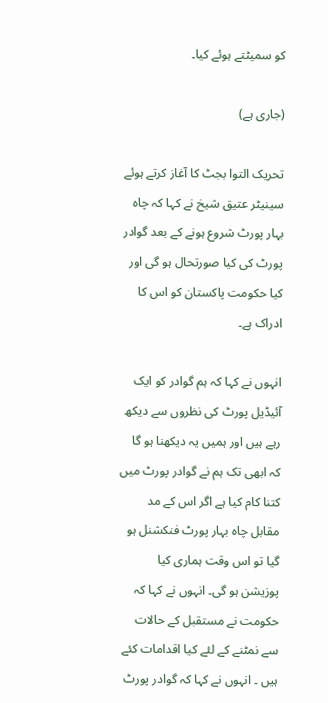کو سمیٹتے ہوئے کیا۔

(جاری ہے)

تحریک التوا بجٹ کا آغاز کرتے ہوئے سینیٹر عتیق شیخ نے کہا کہ چاہ بہار پورٹ شروع ہونے کے بعد گوادر پورٹ کی کیا صورتحال ہو گی اور کیا حکومت پاکستان کو اس کا ادراک ہے۔

انہوں نے کہا کہ ہم گوادر کو ایک آئیڈیل پورٹ کی نظروں سے دیکھ رہے ہیں اور ہمیں یہ دیکھنا ہو گا کہ ابھی تک ہم نے گوادر پورٹ میں کتنا کام کیا ہے اگر اس کے مد مقابل چاہ بہار پورٹ فنکشنل ہو گیا تو اس وقت ہماری کیا پوزیشن ہو گی۔ انہوں نے کہا کہ حکومت نے مستقبل کے حالات سے نمٹنے کے لئے کیا اقدامات کئے ہیں ۔ انہوں نے کہا کہ گوادر پورٹ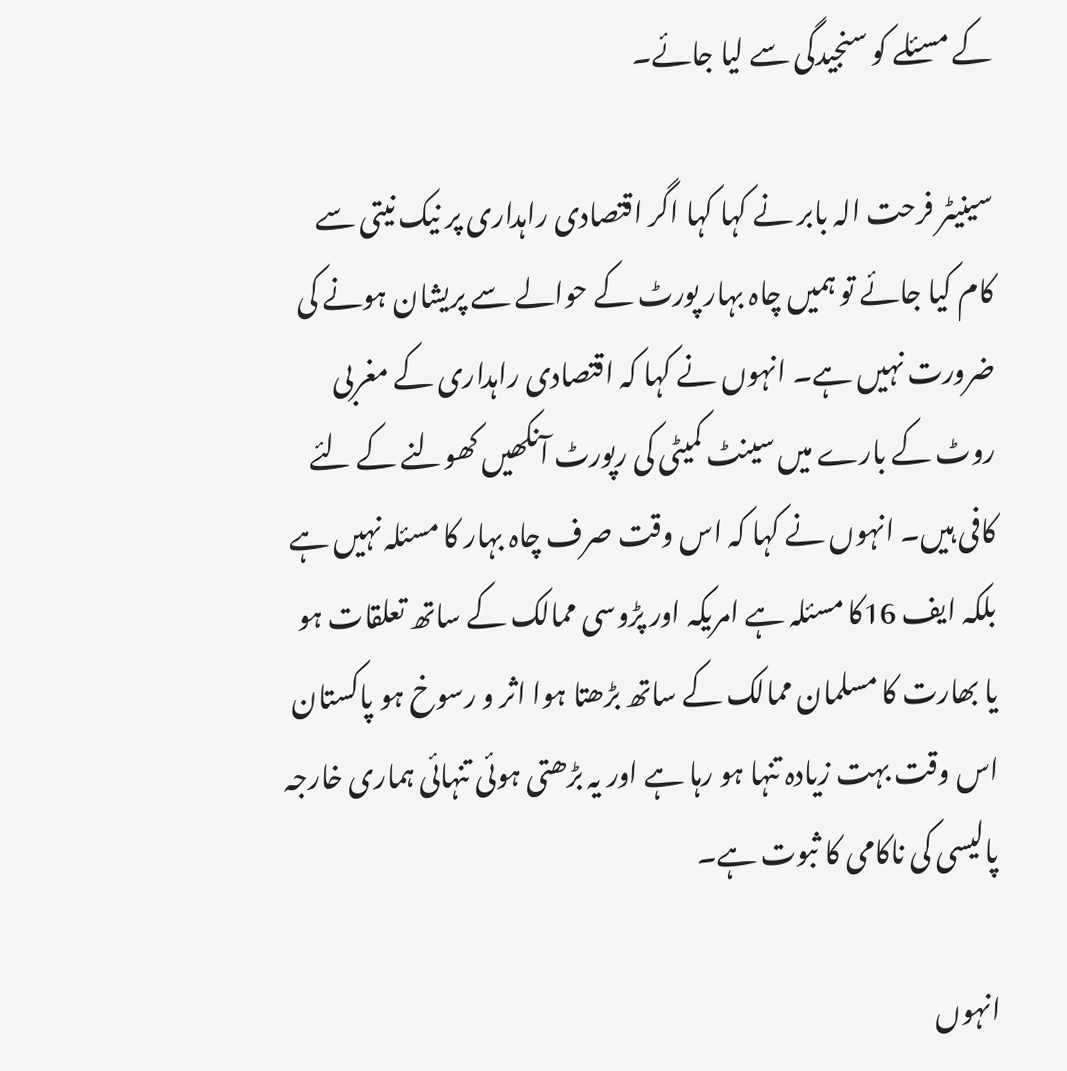کے مسئلے کو سنجیدگی سے لیا جائے۔

سینیٹر فرحت الہ بابر نے کہا کہا اگر اقتصادی راہداری پر نیک نیتی سے کام کیا جائے تو ہمیں چاہ بہار پورٹ کے حوالے سے پریشان ہونے کی ضرورت نہیں ہے۔ انہوں نے کہا کہ اقتصادی راہداری کے مغربی روٹ کے بارے میں سینٹ کمیٹی کی رپورٹ آنکھیں کھولنے کے لئے کافی ہیں۔ انہوں نے کہا کہ اس وقت صرف چاہ بہار کا مسئلہ نہیں ہے بلکہ ایف 16کا مسئلہ ہے امریکہ اور پڑوسی ممالک کے ساتھ تعلقات ہو یا بھارت کا مسلمان ممالک کے ساتھ بڑھتا ہوا اثر و رسوخ ہو پاکستان اس وقت بہت زیادہ تنہا ہو رہا ہے اور یہ بڑھتی ہوئی تنہائی ہماری خارجہ پالیسی کی ناکامی کا ثبوت ہے۔

انہوں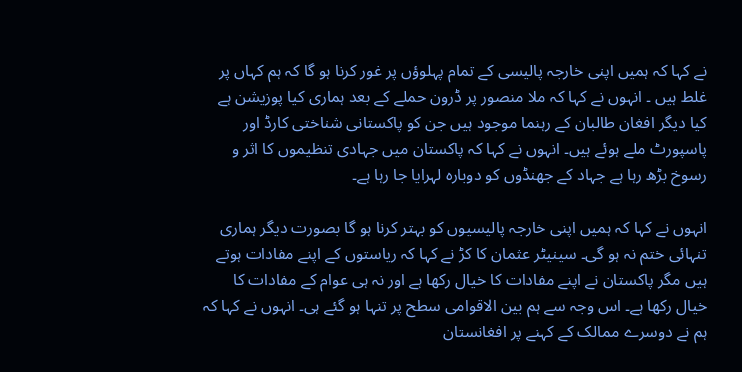نے کہا کہ ہمیں اپنی خارجہ پالیسی کے تمام پہلوؤں پر غور کرنا ہو گا کہ ہم کہاں پر غلط ہیں ۔ انہوں نے کہا کہ ملا منصور پر ڈرون حملے کے بعد ہماری کیا پوزیشن ہے کیا دیگر افغان طالبان کے رہنما موجود ہیں جن کو پاکستانی شناختی کارڈ اور پاسپورٹ ملے ہوئے ہیں۔ انہوں نے کہا کہ پاکستان میں جہادی تنظیموں کا اثر و رسوخ بڑھ رہا ہے جہاد کے جھنڈوں کو دوبارہ لہرایا جا رہا ہے۔

انہوں نے کہا کہ ہمیں اپنی خارجہ پالیسیوں کو بہتر کرنا ہو گا بصورت دیگر ہماری تنہائی ختم نہ ہو گی۔ سینیٹر عثمان کا کڑ نے کہا کہ ریاستوں کے اپنے مفادات ہوتے ہیں مگر پاکستان نے اپنے مفادات کا خیال رکھا ہے اور نہ ہی عوام کے مفادات کا خیال رکھا ہے۔ اس وجہ سے ہم بین الاقوامی سطح پر تنہا ہو گئے ہی۔ انہوں نے کہا کہ ہم نے دوسرے ممالک کے کہنے پر افغانستان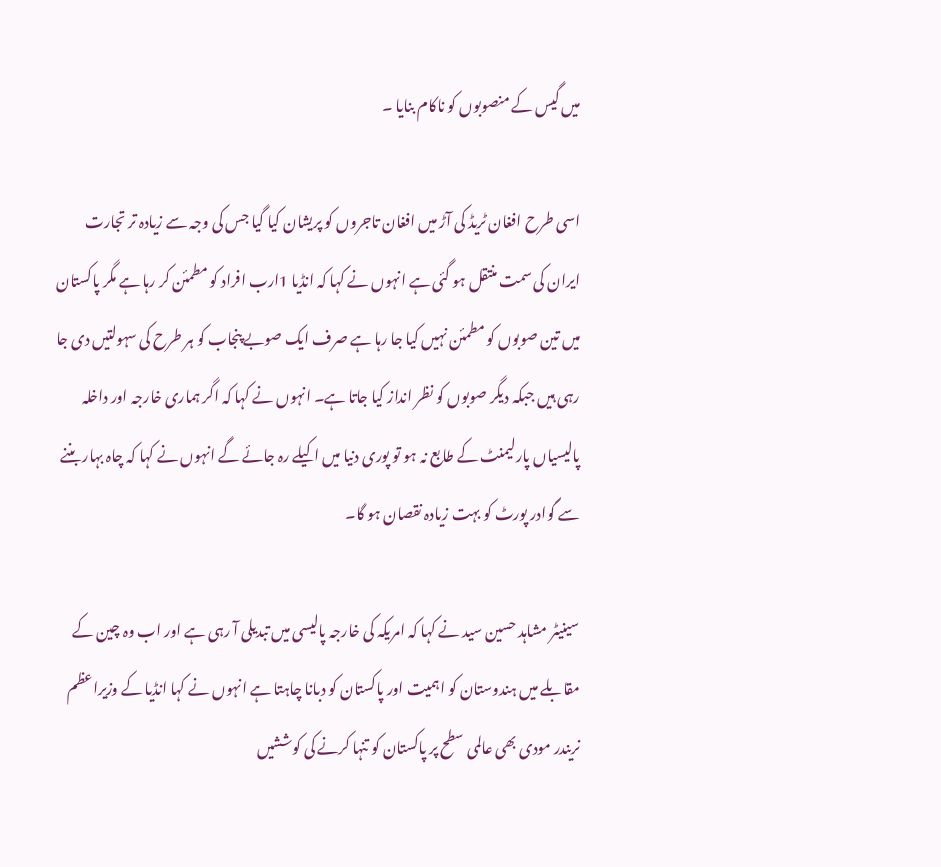میں گیس کے منصوبوں کو ناکام بنایا ۔

اسی طرح افغان ٹریڈ کی آڑ میں افغان تاجروں کو پریشان کیا گیا جس کی وجہ سے زیادہ تر تجارت ایران کی سمت منتقل ہو گئی ہے انہوں نے کہا کہ انڈیا 1ارب افراد کو مطمئن کر رہا ہے مگر پاکستان میں تین صوبوں کو مطمئن نہیں کیا جا رہا ہے صرف ایک صوبے پنجاب کو ہر طرح کی سہولتیں دی جا رہی ہیں جبکہ دیگر صوبوں کو نظر انداز کیا جاتا ہے۔ انہوں نے کہا کہ اگر ہماری خارجہ اور داخلہ پالیسیاں پارلیمنٹ کے طابع نہ ہو تو پوری دنیا میں اکیلے رہ جائے گے انہوں نے کہا کہ چاہ بہار بننے سے گوادر پورٹ کو بہت زیادہ نقصان ہو گا۔

سینیٹر مشاہد حسین سید نے کہا کہ امریکہ کی خارجہ پالیسی میں تبدیلی آ رہی ہے اور اب وہ چین کے مقابلے میں ہندوستان کو اہمیت اور پاکستان کو دبانا چاہتا ہے انہوں نے کہا انڈیا کے وزیراعظم نریندر مودی بھی عالمی سطح پر پاکستان کو تنہا کرنے کی کوششیں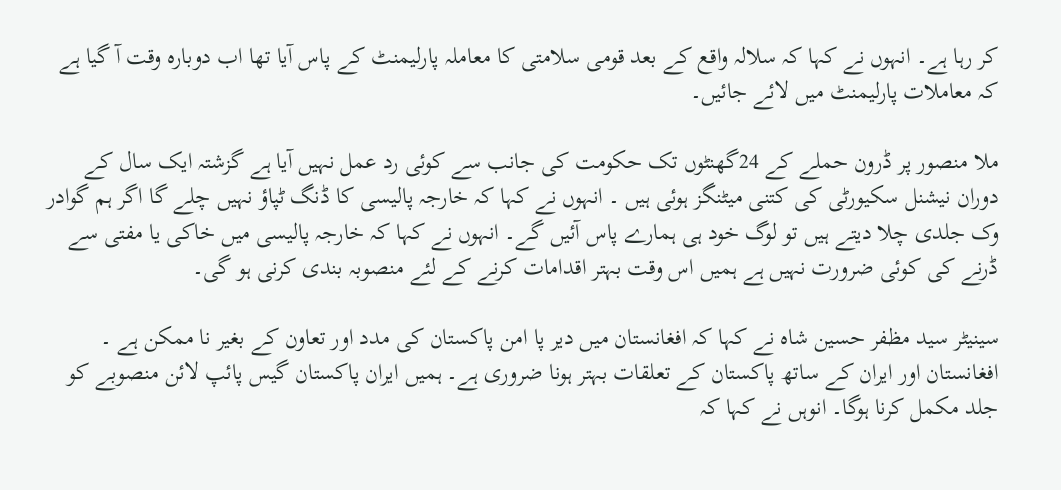کر رہا ہے۔ انہوں نے کہا کہ سلالہ واقع کے بعد قومی سلامتی کا معاملہ پارلیمنٹ کے پاس آیا تھا اب دوبارہ وقت آ گیا ہے کہ معاملات پارلیمنٹ میں لائے جائیں۔

ملا منصور پر ڈرون حملے کے 24گھنٹوں تک حکومت کی جانب سے کوئی رد عمل نہیں آیا ہے گزشتہ ایک سال کے دوران نیشنل سکیورٹی کی کتنی میٹنگز ہوئی ہیں ۔ انہوں نے کہا کہ خارجہ پالیسی کا ڈنگ ٹپاؤ نہیں چلے گا اگر ہم گوادر وک جلدی چلا دیتے ہیں تو لوگ خود ہی ہمارے پاس آئیں گے۔ انہوں نے کہا کہ خارجہ پالیسی میں خاکی یا مفتی سے ڈرنے کی کوئی ضرورت نہیں ہے ہمیں اس وقت بہتر اقدامات کرنے کے لئے منصوبہ بندی کرنی ہو گی۔

سینیٹر سید مظفر حسین شاہ نے کہا کہ افغانستان میں دیر پا امن پاکستان کی مدد اور تعاون کے بغیر نا ممکن ہے ۔ افغانستان اور ایران کے ساتھ پاکستان کے تعلقات بہتر ہونا ضروری ہے۔ ہمیں ایران پاکستان گیس پائپ لائن منصوبے کو جلد مکمل کرنا ہوگا۔ انوہں نے کہا کہ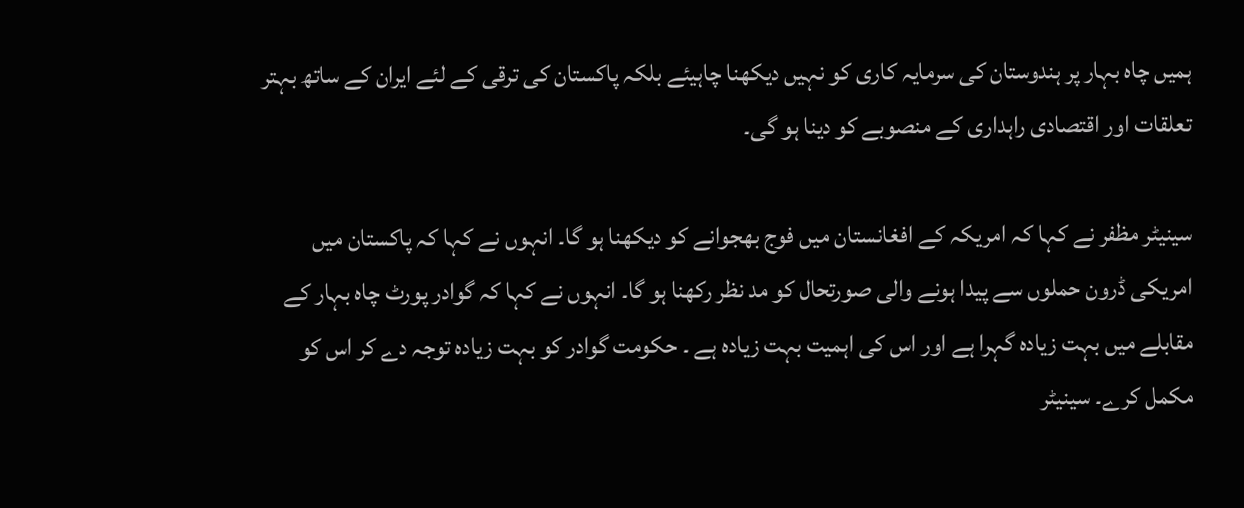ہمیں چاہ بہار پر ہندوستان کی سرمایہ کاری کو نہیں دیکھنا چاہیئے بلکہ پاکستان کی ترقی کے لئے ایران کے ساتھ بہتر تعلقات اور اقتصادی راہداری کے منصوبے کو دینا ہو گی۔

سینیٹر مظفر نے کہا کہ امریکہ کے افغانستان میں فوج بھجوانے کو دیکھنا ہو گا۔ انہوں نے کہا کہ پاکستان میں امریکی ڈرون حملوں سے پیدا ہونے والی صورتحال کو مد نظر رکھنا ہو گا۔ انہوں نے کہا کہ گوادر پورٹ چاہ بہار کے مقابلے میں بہت زیادہ گہرا ہے اور اس کی اہمیت بہت زیادہ ہے ۔ حکومت گوادر کو بہت زیادہ توجہ دے کر اس کو مکمل کرے۔ سینیٹر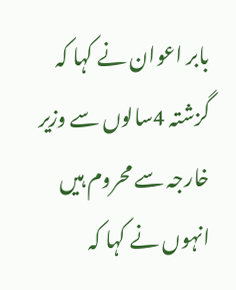بابر اعوان نے کہا کہ گزشتہ 4سالوں سے وزیر خارجہ سے محروم ہیں انہوں نے کہا کہ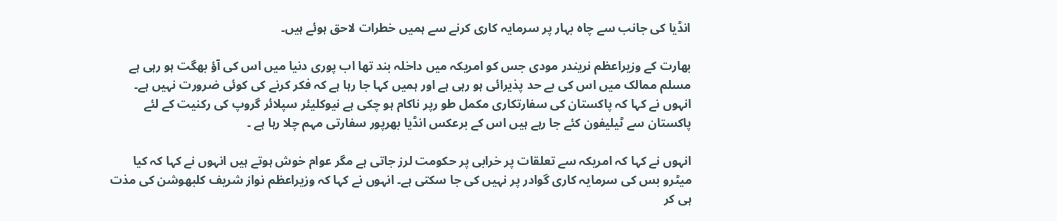انڈیا کی جانب سے چاہ بہار پر سرمایہ کاری کرنے سے ہمیں خطرات لاحق ہوئے ہیں۔

بھارت کے وزیراعظم نریندر مودی جس کو امریکہ میں داخلہ بند تھا اب پوری دنیا میں اس کی آؤ بھگت ہو رہی ہے مسلم ممالک میں اس کی بے حد پذیرائی ہو رہی ہے اور ہمیں کہا جا رہا ہے کہ فکر کرنے کی کوئی ضرورت نہیں ہے۔ انہوں نے کہا کہ پاکستان کی سفارتکاری مکمل طو رپر ناکام ہو چکی ہے نیوکلیئر سپلائر گروپ کی رکنیت کے لئے پاکستان سے ٹیلیفون کئے جا رہے ہیں اس کے برعکس انڈیا بھرپور سفارتی مہم چلا رہا ہے ۔

انہوں نے کہا کہ امریکہ سے تعلقات پر خرابی پر حکومت لرز جاتی ہے مگر عوام خوش ہوتے ہیں انہوں نے کہا کہ کیا میٹرو بس کی سرمایہ کاری گوادر پر نہیں کی جا سکتی ہے۔ انہوں نے کہا کہ وزیراعظم نواز شریف کلبھوشن کی مذت ہی کر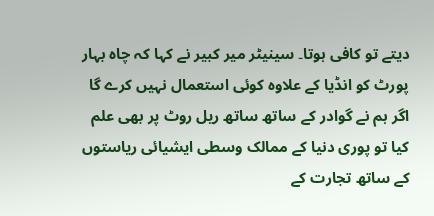دیتے تو کافی ہوتا۔ سینیٹر میر کبیر نے کہا کہ چاہ بہار پورٹ کو انڈیا کے علاوہ کوئی استعمال نہیں کرے گا اگر ہم نے گوادر کے ساتھ ساتھ ریل روٹ پر بھی علم کیا تو پوری دنیا کے ممالک وسطی ایشیائی ریاستوں کے ساتھ تجارت کے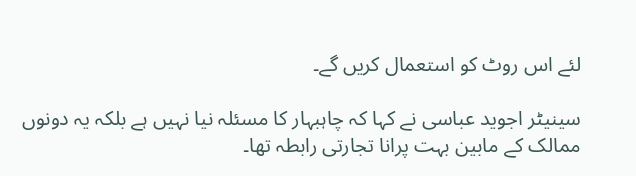لئے اس روٹ کو استعمال کریں گے۔

سینیٹر اجوید عباسی نے کہا کہ چاہبہار کا مسئلہ نیا نہیں ہے بلکہ یہ دونوں ممالک کے مابین بہت پرانا تجارتی رابطہ تھا۔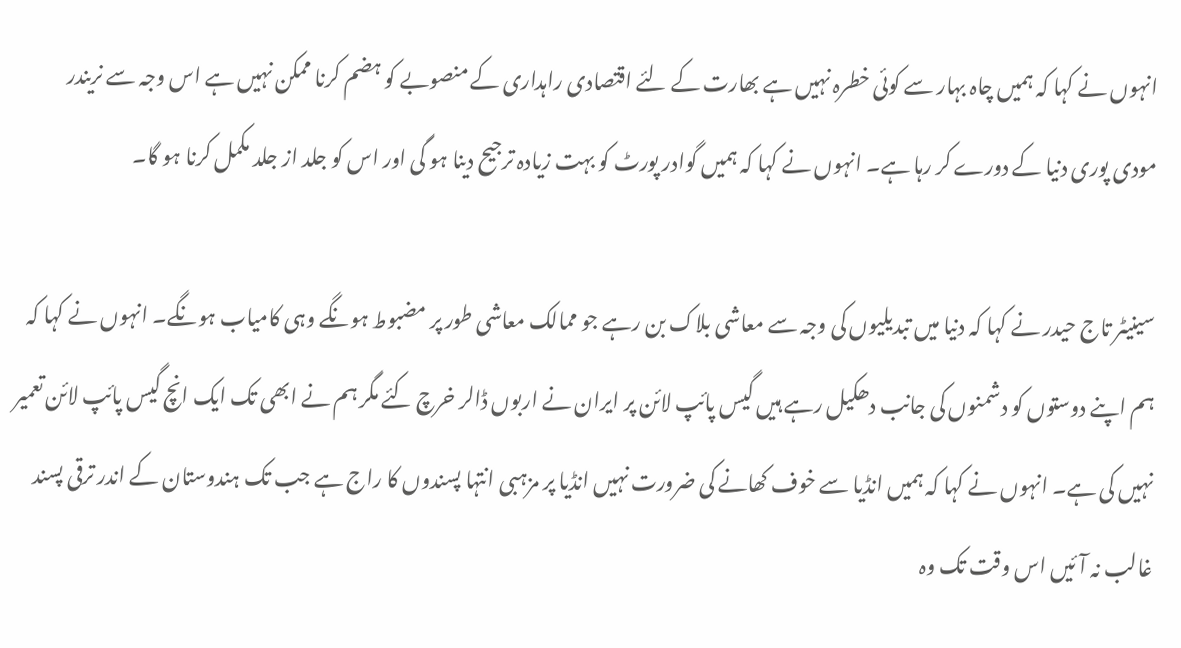انہوں نے کہا کہ ہمیں چاہ بہار سے کوئی خطرہ نہیں ہے بھارت کے لئے اقتصادی راہداری کے منصوبے کو ہضم کرنا ممکن نہیں ہے اس وجہ سے نریندر مودی پوری دنیا کے دورے کر رہا ہے۔ انہوں نے کہا کہ ہمیں گوادر پورٹ کو بہت زیادہ ترجیح دینا ہو گی اور اس کو جلد از جلد مکمل کرنا ہو گا۔

سینیٹر تاج حیدر نے کہا کہ دنیا میں تبدیلیوں کی وجہ سے معاشی بلاک بن رہے جو ممالک معاشی طور پر مضبوط ہونگے وہی کامیاب ہونگے۔ انہوں نے کہا کہ ہم اپنے دوستوں کو دشمنوں کی جانب دھکیل رہے ہیں گیس پائپ لائن پر ایران نے اربوں ڈالر خرچ کئے مگر ہم نے ابھی تک ایک انچ گیس پائپ لائن تعمیر نہیں کی ہے۔ انہوں نے کہا کہ ہمیں انڈیا سے خوف کھانے کی ضرورت نہیں انڈیا پر مزہبی انتہا پسندوں کا راج ہے جب تک ہندوستان کے اندر ترقی پسند غالب نہ آئیں اس وقت تک وہ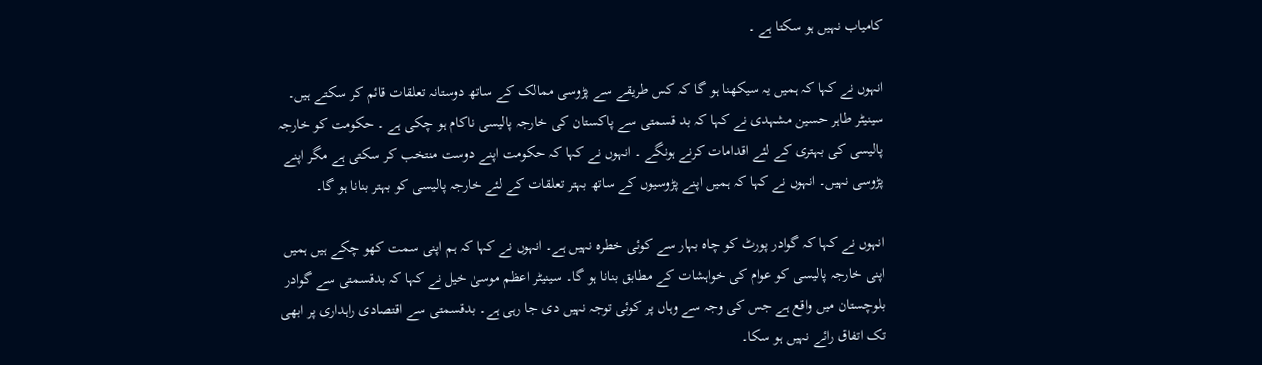کامیاب نہیں ہو سکتا ہے ۔

انہوں نے کہا کہ ہمیں یہ سیکھنا ہو گا کہ کس طریقے سے پڑوسی ممالک کے ساتھ دوستانہ تعلقات قائم کر سکتے ہیں۔ سینیٹر طاہر حسین مشہدی نے کہا کہ بد قسمتی سے پاکستان کی خارجہ پالیسی ناکام ہو چکی ہے ۔ حکومت کو خارجہ پالیسی کی بہتری کے لئے اقدامات کرنے ہونگے ۔ انہوں نے کہا کہ حکومت اپنے دوست منتخب کر سکتی ہے مگر اپنے پڑوسی نہیں۔ انہوں نے کہا کہ ہمیں اپنے پڑوسیوں کے ساتھ بہتر تعلقات کے لئے خارجہ پالیسی کو بہتر بنانا ہو گا۔

انہوں نے کہا کہ گوادر پورٹ کو چاہ بہار سے کوئی خطرہ نہیں ہے۔ انہوں نے کہا کہ ہم اپنی سمت کھو چکے ہیں ہمیں اپنی خارجہ پالیسی کو عوام کی خواہشات کے مطابق بنانا ہو گا۔ سینیٹر اعظم موسیٰ خیل نے کہا کہ بدقسمتی سے گوادر بلوچستان میں واقع ہے جس کی وجہ سے وہاں پر کوئی توجہ نہیں دی جا رہی ہے۔ بدقسمتی سے اقتصادی راہداری پر ابھی تک اتفاق رائے نہیں ہو سکا۔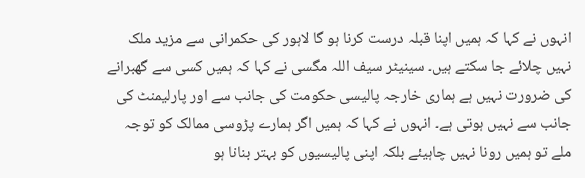انہوں نے کہا کہ ہمیں اپنا قبلہ درست کرنا ہو گا لاہور کی حکمرانی سے مزید ملک نہیں چلائے جا سکتے ہیں۔ سینیٹر سیف اللہ مگسی نے کہا کہ ہمیں کسی سے گھبرانے کی ضرورت نہیں ہے ہماری خارجہ پالیسی حکومت کی جانب سے اور پارلیمنٹ کی جانب سے نہیں ہوتی ہے۔ انہوں نے کہا کہ ہمیں اگر ہمارے پڑوسی ممالک کو توجہ ملے تو ہمیں رونا نہیں چاہیئے بلکہ اپنی پالیسیوں کو بہتر بنانا ہو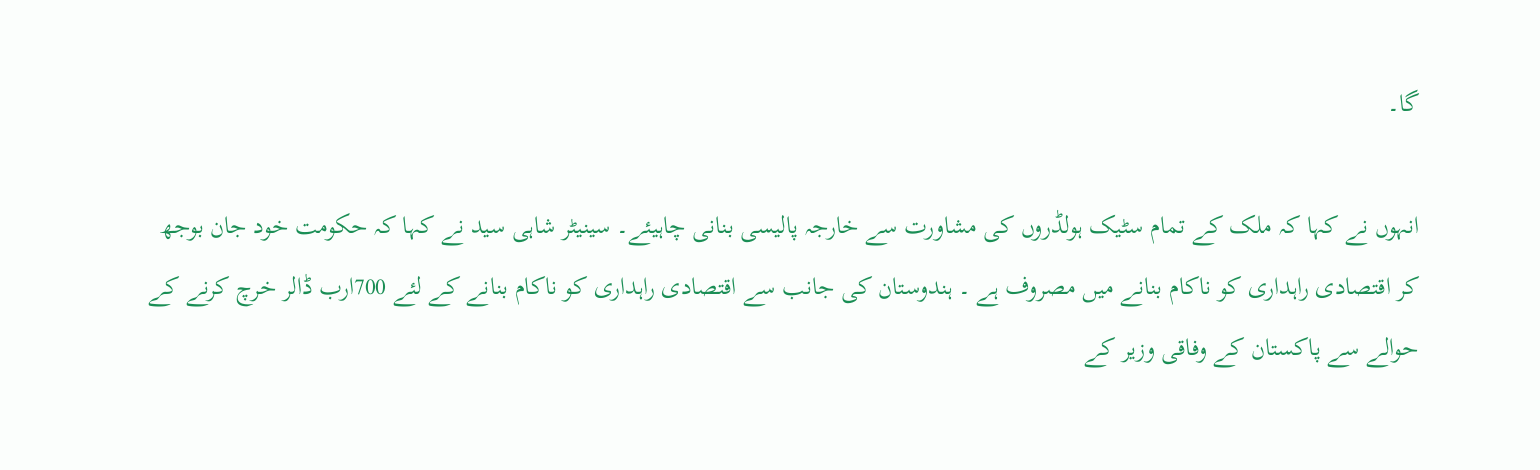گا۔

انہوں نے کہا کہ ملک کے تمام سٹیک ہولڈروں کی مشاورت سے خارجہ پالیسی بنانی چاہیئے۔ سینیٹر شاہی سید نے کہا کہ حکومت خود جان بوجھ کر اقتصادی راہداری کو ناکام بنانے میں مصروف ہے ۔ ہندوستان کی جانب سے اقتصادی راہداری کو ناکام بنانے کے لئے 700ارب ڈالر خرچ کرنے کے حوالے سے پاکستان کے وفاقی وزیر کے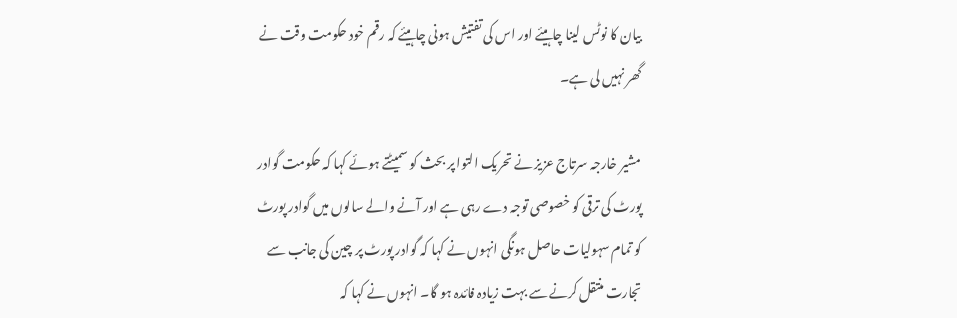بیان کا نوٹس لینا چاہیئے اور اس کی تفتیش ہونی چاہیئے کہ رقم خود حکومت وقت نے گھر نہیں لی ہے۔

مشیر خارجہ سرتاج عزیز نے تحریک التوا پر بحث کو سمیٹتے ہوئے کہا کہ حکومت گوادر پورٹ کی ترقی کو خصوصی توجہ دے رہی ہے اور آنے والے سالوں میں گوادر پورٹ کو تمام سہولیات حاصل ہونگی انہوں نے کہا کہ گوادر پورٹ پر چین کی جانب سے تجارت منتقل کرنے سے بہت زیادہ فائدہ ہو گا۔ انہوں نے کہا کہ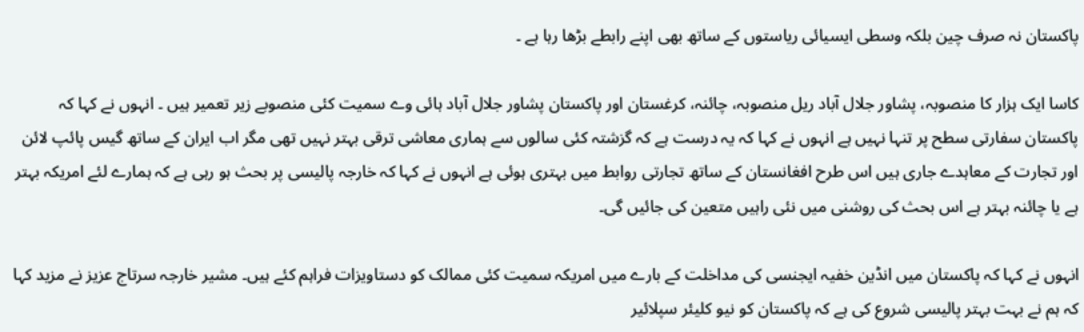پاکستان نہ صرف چین بلکہ وسطی ایسیائی ریاستوں کے ساتھ بھی اپنے رابطے بڑھا رہا ہے ۔

کاسا ایک ہزار کا منصوبہ، پشاور جلال آباد ریل منصوبہ، چائنہ، کرغستان اور پاکستان پشاور جلال آباد ہائی وے سمیت کئی منصوبے زیر تعمیر ہیں ۔ انہوں نے کہا کہ پاکستان سفارتی سطح پر تنہا نہیں ہے انہوں نے کہا کہ یہ درست ہے کہ گزشتہ کئی سالوں سے ہماری معاشی ترقی بہتر نہیں تھی مگر اب ایران کے ساتھ گیس پائپ لائن اور تجارت کے معاہدے جاری ہیں اس طرح افغانستان کے ساتھ تجارتی روابط میں بہتری ہوئی ہے انہوں نے کہا کہ خارجہ پالیسی پر بحث ہو رہی ہے کہ ہمارے لئے امریکہ بہتر ہے یا چائنہ بہتر ہے اس بحث کی روشنی میں نئی راہیں متعین کی جائیں گی۔

انہوں نے کہا کہ پاکستان میں انڈین خفیہ ایجنسی کی مداخلت کے بارے میں امریکہ سمیت کئی ممالک کو دستاویزات فراہم کئے ہیں۔ مشیر خارجہ سرتاج عزیز نے مزید کہا کہ ہم نے بہت بہتر پالیسی شروع کی ہے کہ پاکستان کو نیو کلیئر سپلائیر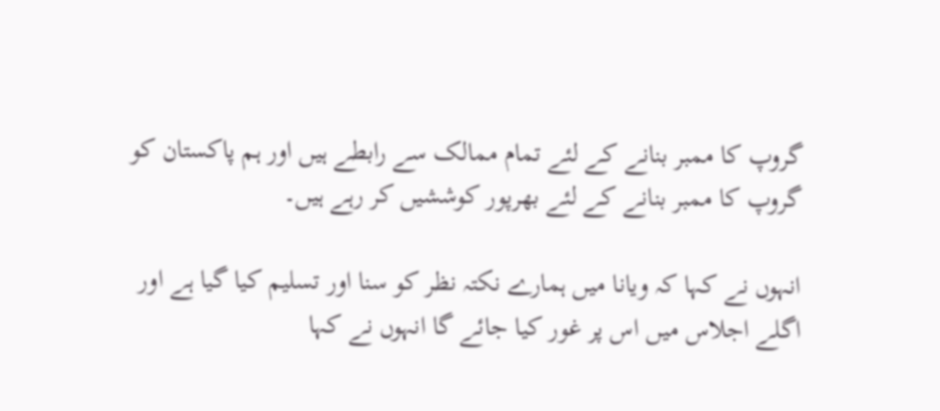گروپ کا ممبر بنانے کے لئے تمام ممالک سے رابطے ہیں اور ہم پاکستان کو گروپ کا ممبر بنانے کے لئے بھرپور کوششیں کر رہے ہیں۔

انہوں نے کہا کہ ویانا میں ہمارے نکتہ نظر کو سنا اور تسلیم کیا گیا ہے اور اگلے اجلاس میں اس پر غور کیا جائے گا انہوں نے کہا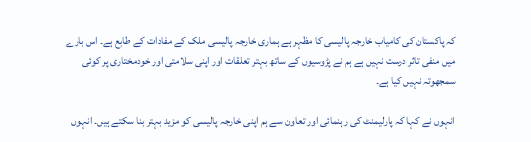کہ پاکستان کی کامیاب خارجہ پالیسی کا مظہر ہے ہماری خارجہ پالیسی ملک کے مفادات کے طابع ہے۔ اس بارے میں منفی تاثر درست نہیں ہے ہم نے پڑوسیوں کے ساتھ بہتر تعلقات اور اپنی سلامتی اور خودمختاری پر کوئی سمجھوتہ نہیں کیا ہے۔

انہوں نے کہا کہ پارلیمنٹ کی رہنمائی اور تعاون سے ہم اپنی خارجہ پالیسی کو مزید بہتر بنا سکتے ہیں۔ انہوں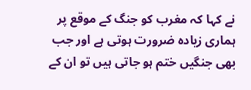نے کہا کہ مغرب کو جنگ کے موقع پر ہماری زیادہ ضرورت ہوتی ہے اور جب بھی جنگیں ختم ہو جاتی ہیں تو ان کے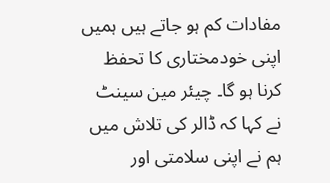مفادات کم ہو جاتے ہیں ہمیں اپنی خودمختاری کا تحفظ کرنا ہو گا۔ چیئر مین سینٹ نے کہا کہ ڈالر کی تلاش میں ہم نے اپنی سلامتی اور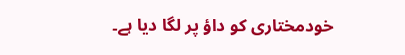خودمختاری کو داؤ پر لگا دیا ہے۔